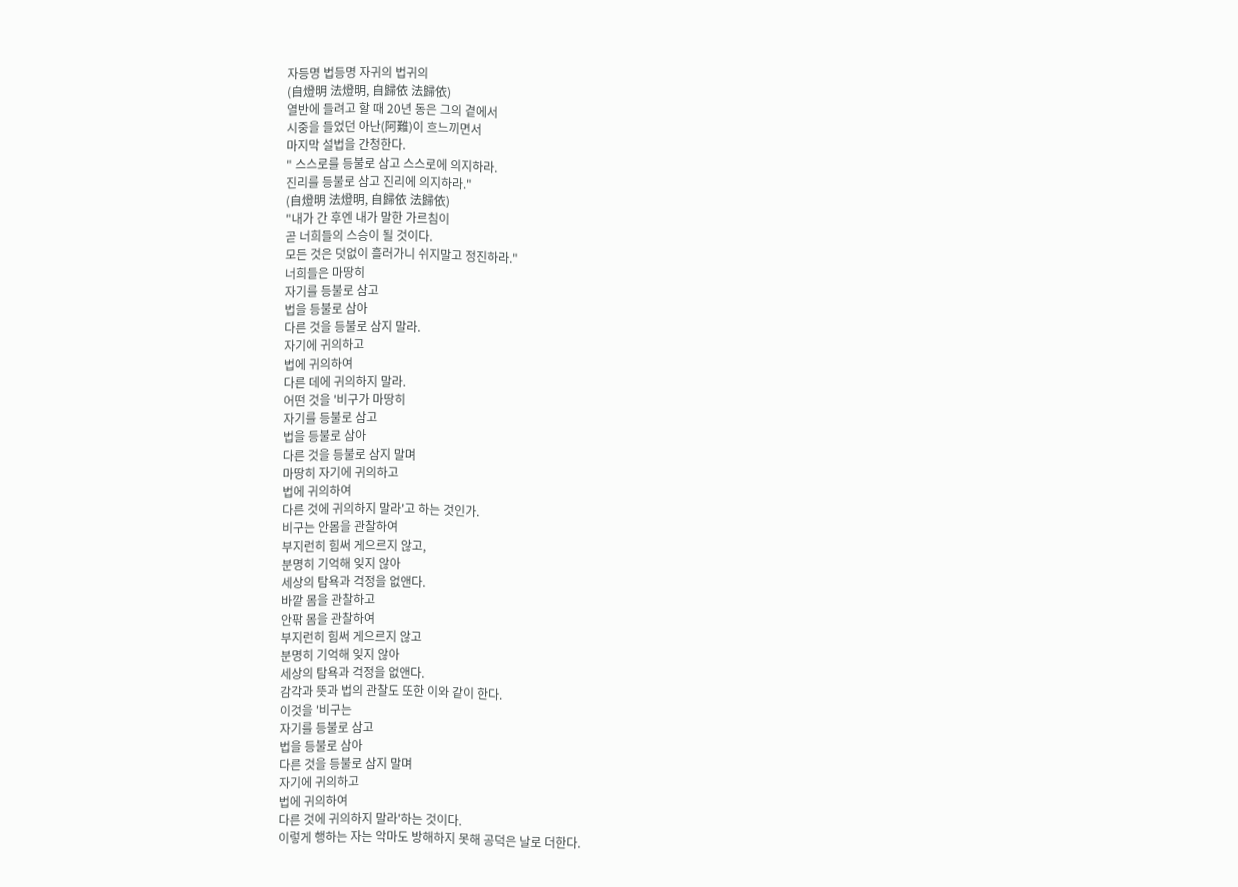자등명 법등명 자귀의 법귀의
(自燈明 法燈明, 自歸依 法歸依)
열반에 들려고 할 때 20년 동은 그의 곁에서
시중을 들었던 아난(阿難)이 흐느끼면서
마지막 설법을 간청한다.
" 스스로를 등불로 삼고 스스로에 의지하라.
진리를 등불로 삼고 진리에 의지하라."
(自燈明 法燈明, 自歸依 法歸依)
"내가 간 후엔 내가 말한 가르침이
곧 너희들의 스승이 될 것이다.
모든 것은 덧없이 흘러가니 쉬지말고 정진하라."
너희들은 마땅히
자기를 등불로 삼고
법을 등불로 삼아
다른 것을 등불로 삼지 말라.
자기에 귀의하고
법에 귀의하여
다른 데에 귀의하지 말라.
어떤 것을 '비구가 마땅히
자기를 등불로 삼고
법을 등불로 삼아
다른 것을 등불로 삼지 말며
마땅히 자기에 귀의하고
법에 귀의하여
다른 것에 귀의하지 말라'고 하는 것인가.
비구는 안몸을 관찰하여
부지런히 힘써 게으르지 않고,
분명히 기억해 잊지 않아
세상의 탐욕과 걱정을 없앤다.
바깥 몸을 관찰하고
안팎 몸을 관찰하여
부지런히 힘써 게으르지 않고
분명히 기억해 잊지 않아
세상의 탐욕과 걱정을 없앤다.
감각과 뜻과 법의 관찰도 또한 이와 같이 한다.
이것을 '비구는
자기를 등불로 삼고
법을 등불로 삼아
다른 것을 등불로 삼지 말며
자기에 귀의하고
법에 귀의하여
다른 것에 귀의하지 말라'하는 것이다.
이렇게 행하는 자는 악마도 방해하지 못해 공덕은 날로 더한다.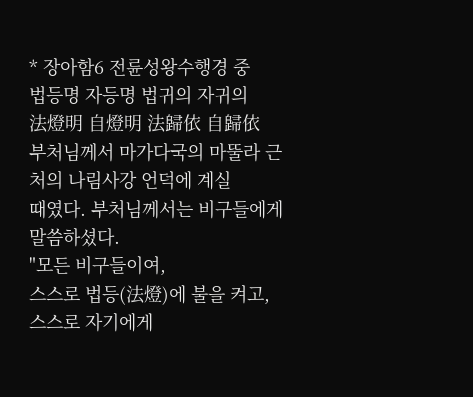* 장아함6 전륜성왕수행경 중
법등명 자등명 법귀의 자귀의
法燈明 自燈明 法歸依 自歸依
부처님께서 마가다국의 마뚤라 근처의 나림사강 언덕에 계실
때였다. 부처님께서는 비구들에게 말씀하셨다.
"모든 비구들이여,
스스로 법등(法燈)에 불을 켜고,
스스로 자기에게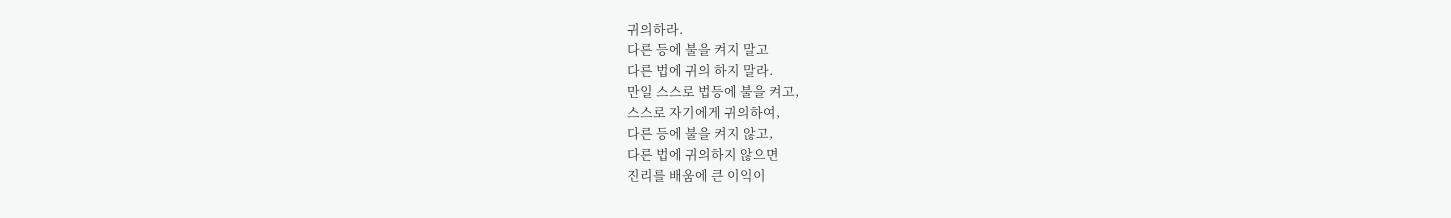귀의하라.
다른 등에 불을 켜지 말고
다른 법에 귀의 하지 말라.
만일 스스로 법등에 불을 켜고,
스스로 자기에게 귀의하여,
다른 등에 불을 켜지 않고,
다른 법에 귀의하지 않으면
진리를 배움에 큰 이익이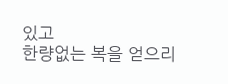있고
한량없는 복을 얻으리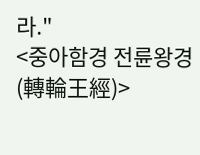라."
<중아함경 전륜왕경(轉輪王經)>